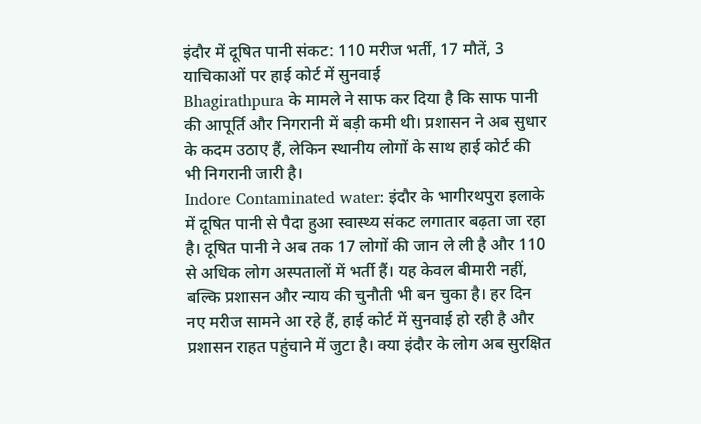इंदौर में दूषित पानी संकट: 110 मरीज भर्ती, 17 मौतें, 3 याचिकाओं पर हाई कोर्ट में सुनवाई
Bhagirathpura के मामले ने साफ कर दिया है कि साफ पानी की आपूर्ति और निगरानी में बड़ी कमी थी। प्रशासन ने अब सुधार के कदम उठाए हैं, लेकिन स्थानीय लोगों के साथ हाई कोर्ट की भी निगरानी जारी है।
Indore Contaminated water: इंदौर के भागीरथपुरा इलाके में दूषित पानी से पैदा हुआ स्वास्थ्य संकट लगातार बढ़ता जा रहा है। दूषित पानी ने अब तक 17 लोगों की जान ले ली है और 110 से अधिक लोग अस्पतालों में भर्ती हैं। यह केवल बीमारी नहीं, बल्कि प्रशासन और न्याय की चुनौती भी बन चुका है। हर दिन नए मरीज सामने आ रहे हैं, हाई कोर्ट में सुनवाई हो रही है और प्रशासन राहत पहुंचाने में जुटा है। क्या इंदौर के लोग अब सुरक्षित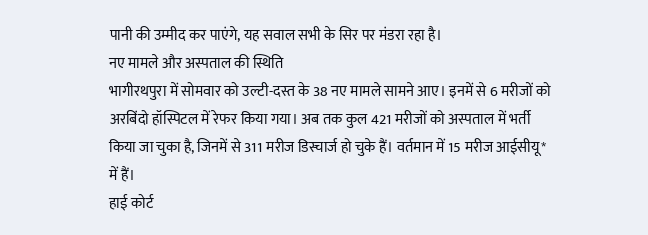पानी की उम्मीद कर पाएंगे, यह सवाल सभी के सिर पर मंडरा रहा है।
नए मामले और अस्पताल की स्थिति
भागीरथपुरा में सोमवार को उल्टी-दस्त के 38 नए मामले सामने आए। इनमें से 6 मरीजों को अरबिंदो हॉस्पिटल में रेफर किया गया। अब तक कुल 421 मरीजों को अस्पताल में भर्ती किया जा चुका है, जिनमें से 311 मरीज डिस्चार्ज हो चुके हैं। वर्तमान में 15 मरीज आईसीयू* में हैं।
हाई कोर्ट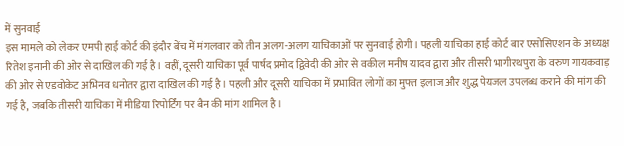में सुनवाई
इस मामले को लेकर एमपी हाई कोर्ट की इंदौर बेंच में मंगलवार को तीन अलग-अलग याचिकाओं पर सुनवाई होगी। पहली याचिका हाई कोर्ट बार एसोसिएशन के अध्यक्ष रितेश इनानी की ओर से दाखिल की गई है। वहीं, दूसरी याचिका पूर्व पार्षद प्रमोद द्विवेदी की ओर से वकील मनीष यादव द्वारा और तीसरी भागीरथपुरा के वरुण गायकवाड़ की ओर से एडवोकेट अभिनव धनोतर द्वारा दाखिल की गई है। पहली और दूसरी याचिका में प्रभावित लोगों का मुफ्त इलाज और शुद्ध पेयजल उपलब्ध कराने की मांग की गई है, जबकि तीसरी याचिका में मीडिया रिपोर्टिंग पर बैन की मांग शामिल है।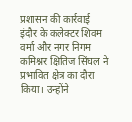प्रशासन की कार्रवाई
इंदौर के कलेक्टर शिवम वर्मा और नगर निगम कमिश्नर क्षितिज सिंघल ने प्रभावित क्षेत्र का दौरा किया। उन्होंने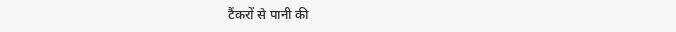टैंकरों से पानी की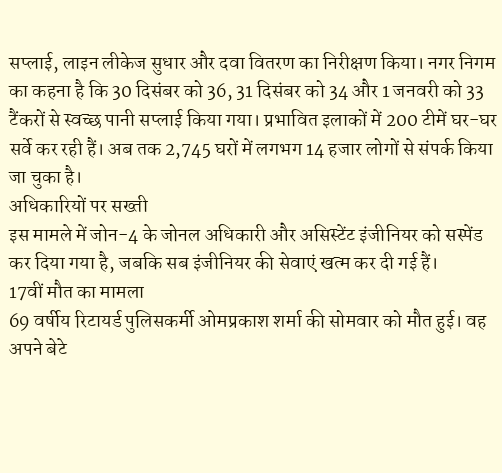सप्लाई, लाइन लीकेज सुधार और दवा वितरण का निरीक्षण किया। नगर निगम का कहना है कि 30 दिसंबर को 36, 31 दिसंबर को 34 और 1 जनवरी को 33 टैंकरों से स्वच्छ पानी सप्लाई किया गया। प्रभावित इलाकों में 200 टीमें घर-घर सर्वे कर रही हैं। अब तक 2,745 घरों में लगभग 14 हजार लोगों से संपर्क किया जा चुका है।
अधिकारियों पर सख्ती
इस मामले में जोन-4 के जोनल अधिकारी और असिस्टेंट इंजीनियर को सस्पेंड कर दिया गया है, जबकि सब इंजीनियर की सेवाएं खत्म कर दी गई हैं।
17वीं मौत का मामला
69 वर्षीय रिटायर्ड पुलिसकर्मी ओमप्रकाश शर्मा की सोमवार को मौत हुई। वह अपने बेटे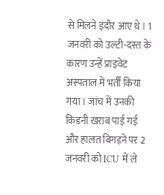से मिलने इंदौर आए थे। 1 जनवरी को उल्टी-दस्त के कारण उन्हें प्राइवेट अस्पताल में भर्ती किया गया। जांच में उनकी किडनी खराब पाई गई और हालत बिगड़ने पर 2 जनवरी को ICU में ले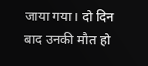जाया गया। दो दिन बाद उनकी मौत हो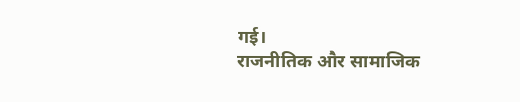गई।
राजनीतिक और सामाजिक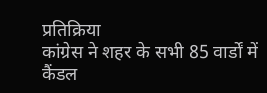प्रतिक्रिया
कांग्रेस ने शहर के सभी 85 वार्डों में कैंडल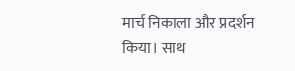मार्च निकाला और प्रदर्शन किया। साथ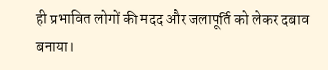ही प्रभावित लोगों की मदद और जलापूर्ति को लेकर दबाव बनाया।